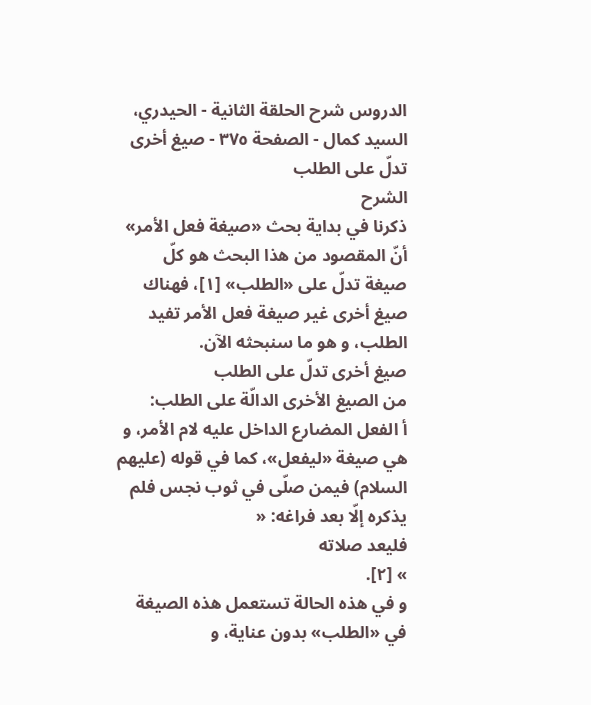الدروس شرح الحلقة الثانية - الحيدري، السيد كمال - الصفحة ٣٧٥ - صيغ أخرى تدلّ على الطلب
الشرح
ذكرنا في بداية بحث «صيغة فعل الأمر» أنّ المقصود من هذا البحث هو كلّ صيغة تدلّ على «الطلب» [١]، فهناك صيغ أخرى غير صيغة فعل الأمر تفيد الطلب، و هو ما سنبحثه الآن.
صيغ أخرى تدلّ على الطلب
من الصيغ الأخرى الدالّة على الطلب:
أ الفعل المضارع الداخل عليه لام الأمر، و هي صيغة «ليفعل»، كما في قوله (عليهم السلام) فيمن صلّى في ثوب نجس فلم يذكره إلّا بعد فراغه: «
فليعد صلاته
» [٢].
و في هذه الحالة تستعمل هذه الصيغة في «الطلب» بدون عناية، و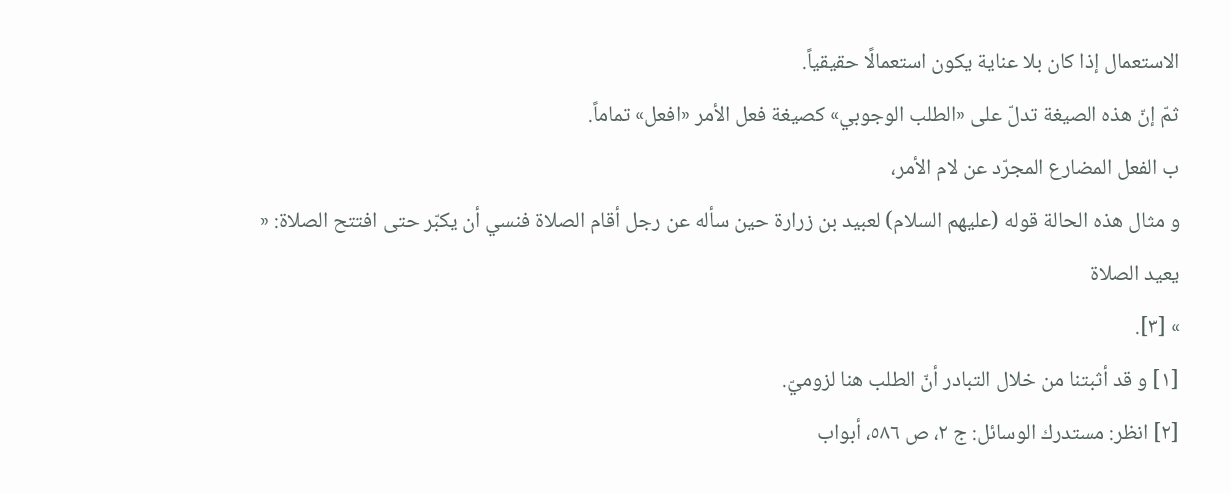الاستعمال إذا كان بلا عناية يكون استعمالًا حقيقياً.
ثمّ إنّ هذه الصيغة تدلّ على «الطلب الوجوبي» كصيغة فعل الأمر «افعل» تماماً.
ب الفعل المضارع المجرّد عن لام الأمر،
و مثال هذه الحالة قوله (عليهم السلام) لعبيد بن زرارة حين سأله عن رجل أقام الصلاة فنسي أن يكبّر حتى افتتح الصلاة: «
يعيد الصلاة
» [٣].
[١] و قد أثبتنا من خلال التبادر أنّ الطلب هنا لزوميّ.
[٢] انظر: مستدرك الوسائل: ج ٢، ص ٥٨٦، أبواب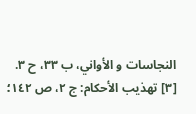النجاسات و الأواني، ب ٣٣، ح ٣.
[٣] تهذيب الأحكام: ج ٢، ص ١٤٢؛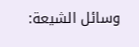وسائل الشيعة: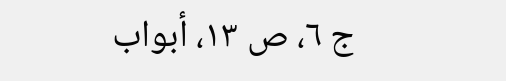ج ٦، ص ١٣، أبواب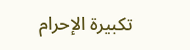تكبيرة الإحرام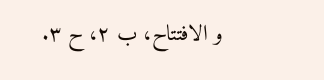و الافتتاح، ب ٢، ح ٣.